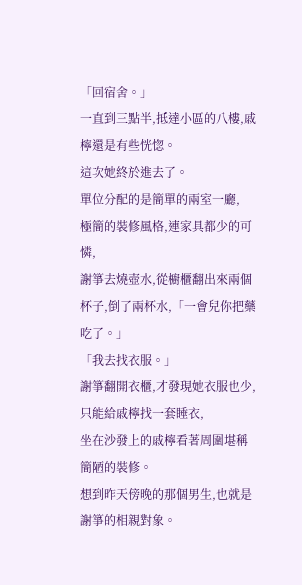「回宿舍。」
一直到三點半,抵達小區的八樓,戚檸還是有些恍惚。
這次她終於進去了。
單位分配的是簡單的兩室一廳,
極簡的裝修風格,連家具都少的可憐,
謝箏去燒壺水,從櫥櫃翻出來兩個杯子,倒了兩杯水,「一會兒你把藥吃了。」
「我去找衣服。」
謝箏翻開衣櫃,才發現她衣服也少,只能給戚檸找一套睡衣,
坐在沙發上的戚檸看著周圍堪稱簡陋的裝修。
想到昨天傍晚的那個男生,也就是謝箏的相親對象。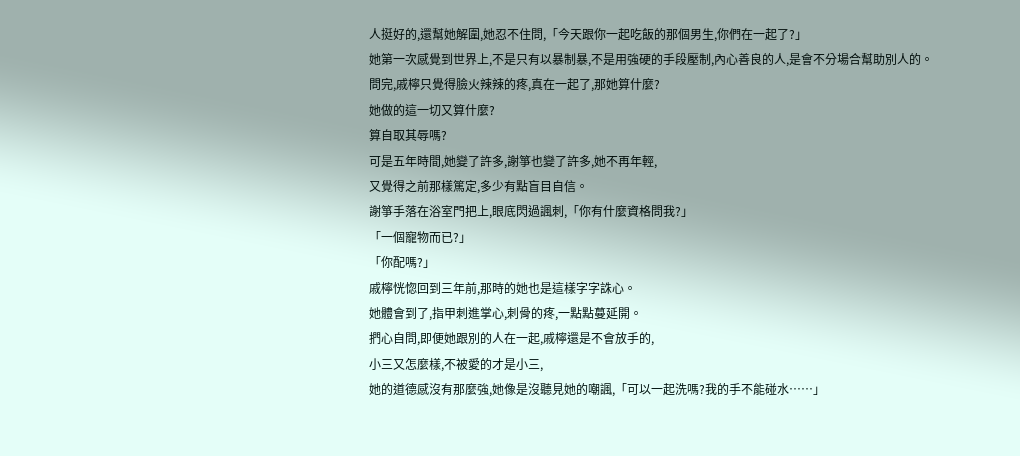人挺好的,還幫她解圍,她忍不住問,「今天跟你一起吃飯的那個男生,你們在一起了?」
她第一次感覺到世界上,不是只有以暴制暴,不是用強硬的手段壓制,內心善良的人,是會不分場合幫助別人的。
問完,戚檸只覺得臉火辣辣的疼,真在一起了,那她算什麼?
她做的這一切又算什麼?
算自取其辱嗎?
可是五年時間,她變了許多,謝箏也變了許多,她不再年輕,
又覺得之前那樣篤定,多少有點盲目自信。
謝箏手落在浴室門把上,眼底閃過諷刺,「你有什麼資格問我?」
「一個寵物而已?」
「你配嗎?」
戚檸恍惚回到三年前,那時的她也是這樣字字誅心。
她體會到了,指甲刺進掌心,刺骨的疼,一點點蔓延開。
捫心自問,即便她跟別的人在一起,戚檸還是不會放手的,
小三又怎麼樣,不被愛的才是小三,
她的道德感沒有那麼強,她像是沒聽見她的嘲諷,「可以一起洗嗎?我的手不能碰水……」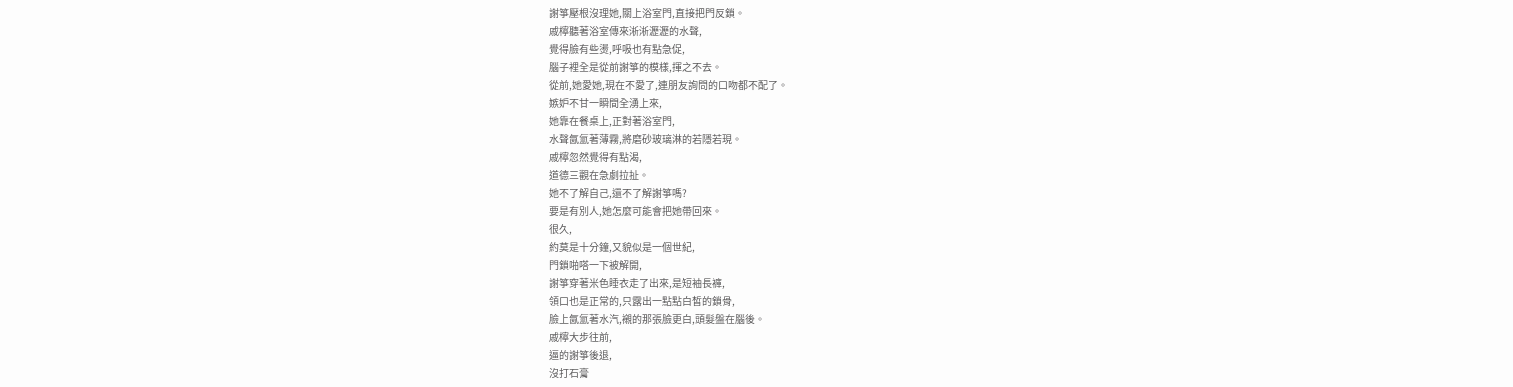謝箏壓根沒理她,關上浴室門,直接把門反鎖。
戚檸聽著浴室傳來淅淅瀝瀝的水聲,
覺得臉有些燙,呼吸也有點急促,
腦子裡全是從前謝箏的模樣,揮之不去。
從前,她愛她,現在不愛了,連朋友詢問的口吻都不配了。
嫉妒不甘一瞬間全湧上來,
她靠在餐桌上,正對著浴室門,
水聲氤氳著薄霧,將磨砂玻璃淋的若隱若現。
戚檸忽然覺得有點渴,
道德三觀在急劇拉扯。
她不了解自己,還不了解謝箏嗎?
要是有別人,她怎麼可能會把她帶回來。
很久,
約莫是十分鐘,又貌似是一個世紀,
門鎖啪嗒一下被解開,
謝箏穿著米色睡衣走了出來,是短袖長褲,
領口也是正常的,只露出一點點白皙的鎖骨,
臉上氤氳著水汽,襯的那張臉更白,頭髮盤在腦後。
戚檸大步往前,
逼的謝箏後退,
沒打石膏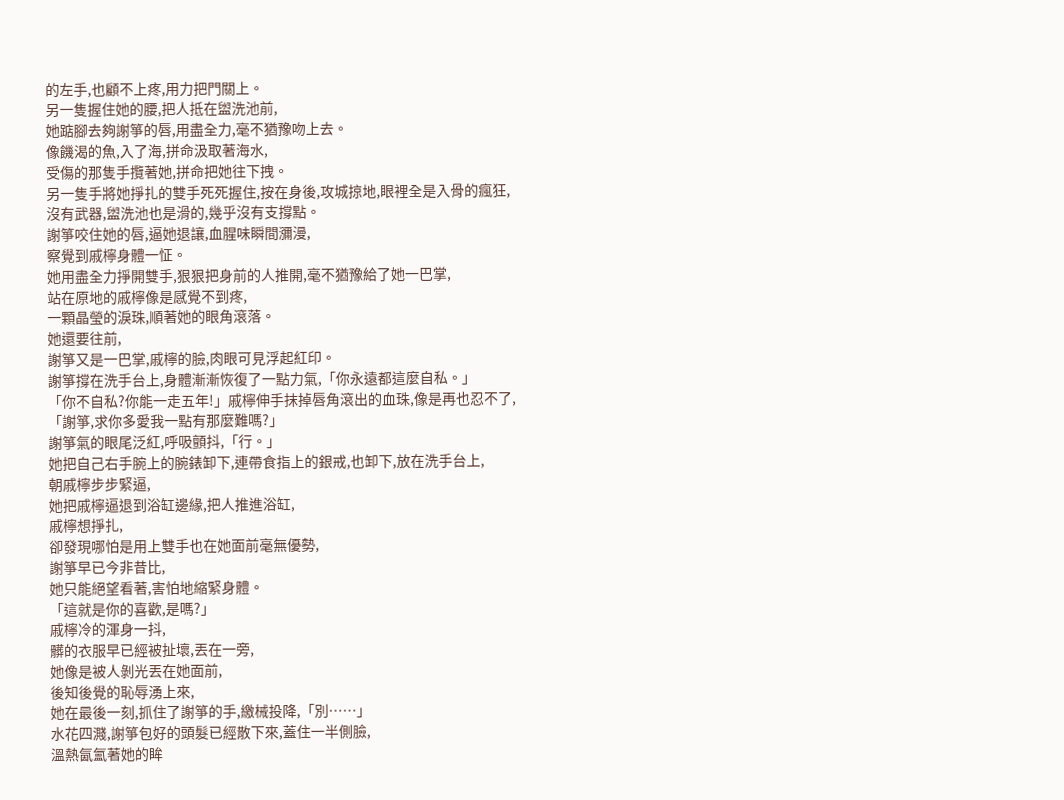的左手,也顧不上疼,用力把門關上。
另一隻握住她的腰,把人抵在盥洗池前,
她踮腳去夠謝箏的唇,用盡全力,毫不猶豫吻上去。
像饑渴的魚,入了海,拼命汲取著海水,
受傷的那隻手攬著她,拼命把她往下拽。
另一隻手將她掙扎的雙手死死握住,按在身後,攻城掠地,眼裡全是入骨的瘋狂,
沒有武器,盥洗池也是滑的,幾乎沒有支撐點。
謝箏咬住她的唇,逼她退讓,血腥味瞬間瀰漫,
察覺到戚檸身體一怔。
她用盡全力掙開雙手,狠狠把身前的人推開,毫不猶豫給了她一巴掌,
站在原地的戚檸像是感覺不到疼,
一顆晶瑩的淚珠,順著她的眼角滾落。
她還要往前,
謝箏又是一巴掌,戚檸的臉,肉眼可見浮起紅印。
謝箏撐在洗手台上,身體漸漸恢復了一點力氣,「你永遠都這麼自私。」
「你不自私?你能一走五年!」戚檸伸手抹掉唇角滾出的血珠,像是再也忍不了,
「謝箏,求你多愛我一點有那麼難嗎?」
謝箏氣的眼尾泛紅,呼吸顫抖,「行。」
她把自己右手腕上的腕錶卸下,連帶食指上的銀戒,也卸下,放在洗手台上,
朝戚檸步步緊逼,
她把戚檸逼退到浴缸邊緣,把人推進浴缸,
戚檸想掙扎,
卻發現哪怕是用上雙手也在她面前毫無優勢,
謝箏早已今非昔比,
她只能絕望看著,害怕地縮緊身體。
「這就是你的喜歡,是嗎?」
戚檸冷的渾身一抖,
髒的衣服早已經被扯壞,丟在一旁,
她像是被人剝光丟在她面前,
後知後覺的恥辱湧上來,
她在最後一刻,抓住了謝箏的手,繳械投降,「別……」
水花四濺,謝箏包好的頭髮已經散下來,蓋住一半側臉,
溫熱氤氳著她的眸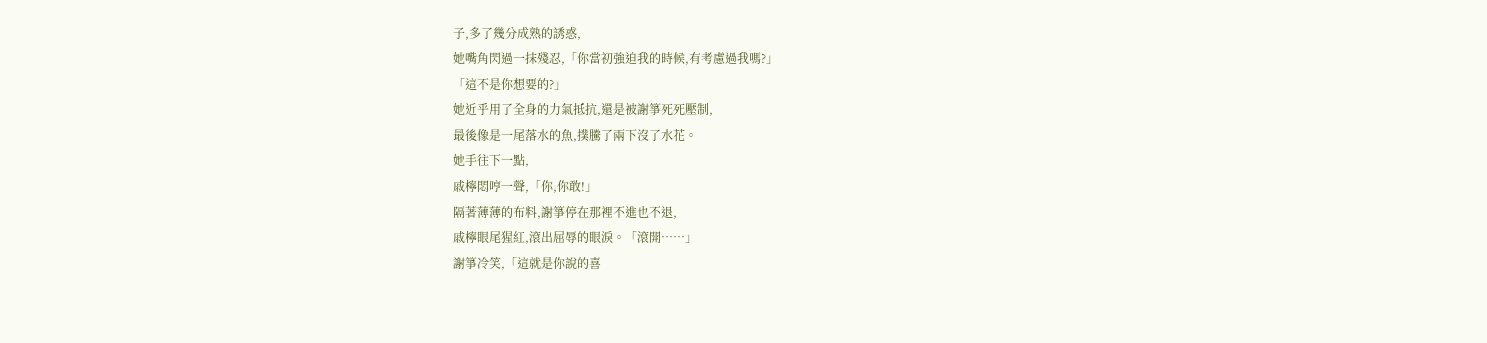子,多了幾分成熟的誘惑,
她嘴角閃過一抹殘忍,「你當初強迫我的時候,有考慮過我嗎?」
「這不是你想要的?」
她近乎用了全身的力氣抵抗,還是被謝箏死死壓制,
最後像是一尾落水的魚,撲騰了兩下沒了水花。
她手往下一點,
戚檸悶哼一聲,「你,你敢!」
隔著薄薄的布料,謝箏停在那裡不進也不退,
戚檸眼尾猩紅,滾出屈辱的眼淚。「滾開……」
謝箏冷笑,「這就是你說的喜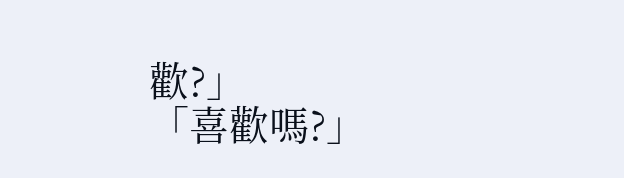歡?」
「喜歡嗎?」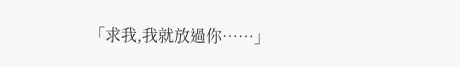「求我,我就放過你……」